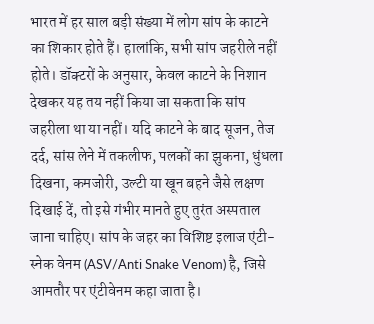भारत में हर साल बड़ी संख्या में लोग सांप के काटने का शिकार होते हैं। हालांकि, सभी सांप जहरीले नहीं होते। डॉक्टरों के अनुसार, केवल काटने के निशान देखकर यह तय नहीं किया जा सकता कि सांप जहरीला था या नहीं। यदि काटने के बाद सूजन, तेज दर्द, सांस लेने में तकलीफ, पलकों का झुकना, धुंधला दिखना, कमजोरी, उल्टी या खून बहने जैसे लक्षण दिखाई दें, तो इसे गंभीर मानते हुए तुरंत अस्पताल जाना चाहिए। सांप के जहर का विशिष्ट इलाज एंटी-स्नेक वेनम (ASV/Anti Snake Venom) है, जिसे आमतौर पर एंटीवेनम कहा जाता है।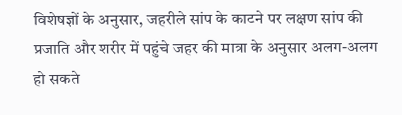विशेषज्ञों के अनुसार, जहरीले सांप के काटने पर लक्षण सांप की प्रजाति और शरीर में पहुंचे जहर की मात्रा के अनुसार अलग-अलग हो सकते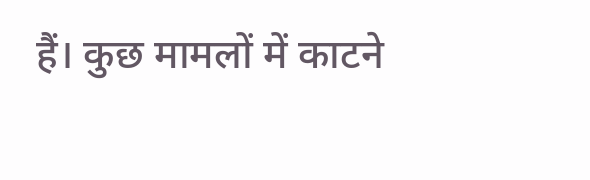हैं। कुछ मामलों में काटने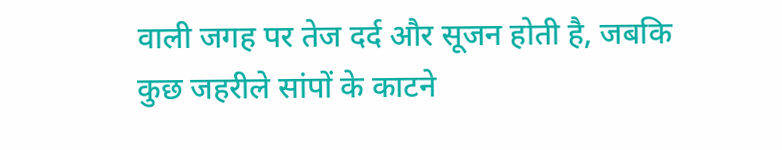वाली जगह पर तेज दर्द और सूजन होती है, जबकि कुछ जहरीले सांपों के काटने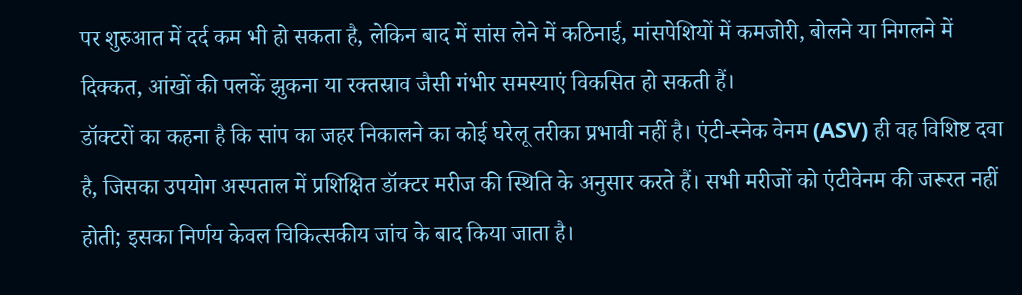पर शुरुआत में दर्द कम भी हो सकता है, लेकिन बाद में सांस लेने में कठिनाई, मांसपेशियों में कमजोरी, बोलने या निगलने में दिक्कत, आंखों की पलकें झुकना या रक्तस्राव जैसी गंभीर समस्याएं विकसित हो सकती हैं।
डॉक्टरों का कहना है कि सांप का जहर निकालने का कोई घरेलू तरीका प्रभावी नहीं है। एंटी-स्नेक वेनम (ASV) ही वह विशिष्ट दवा है, जिसका उपयोग अस्पताल में प्रशिक्षित डॉक्टर मरीज की स्थिति के अनुसार करते हैं। सभी मरीजों को एंटीवेनम की जरूरत नहीं होती; इसका निर्णय केवल चिकित्सकीय जांच के बाद किया जाता है।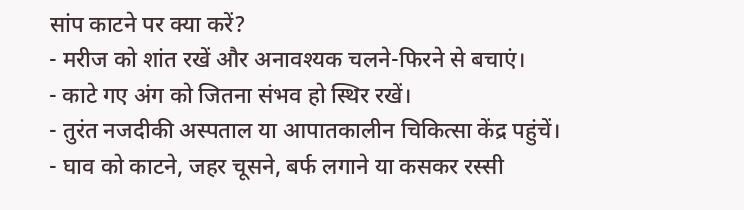सांप काटने पर क्या करें?
- मरीज को शांत रखें और अनावश्यक चलने-फिरने से बचाएं।
- काटे गए अंग को जितना संभव हो स्थिर रखें।
- तुरंत नजदीकी अस्पताल या आपातकालीन चिकित्सा केंद्र पहुंचें।
- घाव को काटने, जहर चूसने, बर्फ लगाने या कसकर रस्सी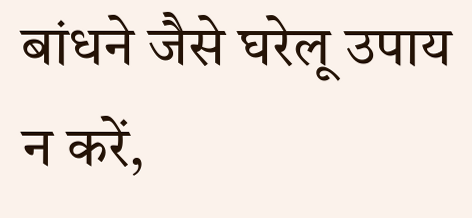बांधने जैसे घरेलू उपाय न करें,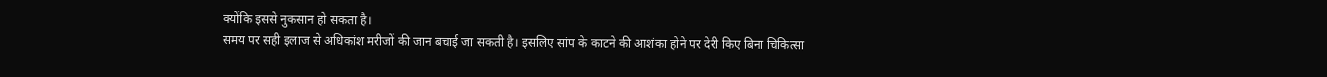क्योंकि इससे नुकसान हो सकता है।
समय पर सही इलाज से अधिकांश मरीजों की जान बचाई जा सकती है। इसलिए सांप के काटने की आशंका होने पर देरी किए बिना चिकित्सा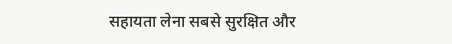सहायता लेना सबसे सुरक्षित और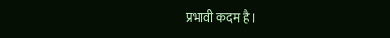प्रभावी कदम है।